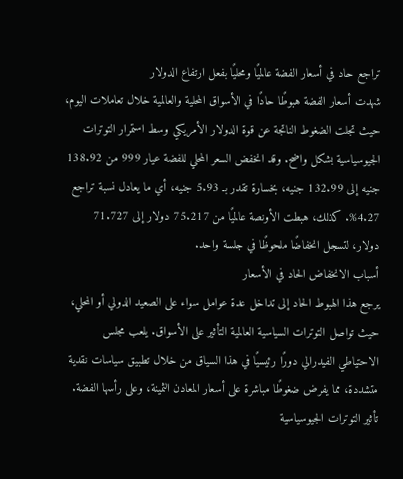تراجع حاد في أسعار الفضة عالميًا ومحليًا بفعل ارتفاع الدولار
شهدت أسعار الفضة هبوطًا حادًا في الأسواق المحلية والعالمية خلال تعاملات اليوم، حيث تجلت الضغوط الناتجة عن قوة الدولار الأمريكي وسط استمرار التوترات الجيوسياسية بشكل واضح. وقد انخفض السعر المحلي للفضة عيار 999 من 138.92 جنيه إلى 132.99 جنيه، بخسارة تقدر بـ 5.93 جنيه، أي ما يعادل نسبة تراجع 4.27%. كذلك، هبطت الأونصة عالميًا من 75.217 دولار إلى 71.727 دولار، لتسجل انخفاضًا ملحوظًا في جلسة واحد.
أسباب الانخفاض الحاد في الأسعار
يرجع هذا الهبوط الحاد إلى تداخل عدة عوامل سواء على الصعيد الدولي أو المحلي، حيث تواصل التوترات السياسية العالمية التأثير على الأسواق. يلعب مجلس الاحتياطي الفيدرالي دورًا رئيسيًا في هذا السياق من خلال تطبيق سياسات نقدية متشددة، مما يفرض ضغوطًا مباشرة على أسعار المعادن الثمينة، وعلى رأسها الفضة.
تأثير التوترات الجيوسياسية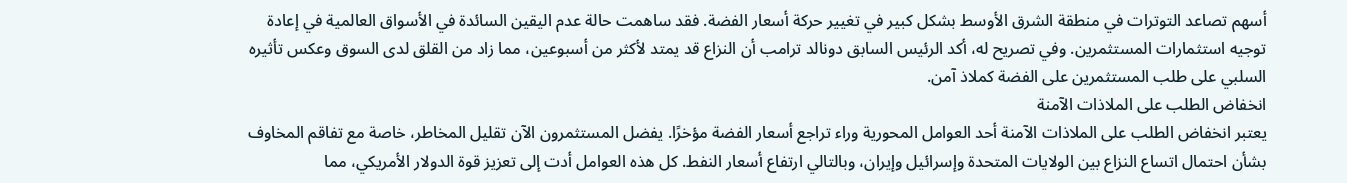أسهم تصاعد التوترات في منطقة الشرق الأوسط بشكل كبير في تغيير حركة أسعار الفضة. فقد ساهمت حالة عدم اليقين السائدة في الأسواق العالمية في إعادة توجيه استثمارات المستثمرين. وفي تصريح له، أكد الرئيس السابق دونالد ترامب أن النزاع قد يمتد لأكثر من أسبوعين، مما زاد من القلق لدى السوق وعكس تأثيره السلبي على طلب المستثمرين على الفضة كملاذ آمن.
انخفاض الطلب على الملاذات الآمنة
يعتبر انخفاض الطلب على الملاذات الآمنة أحد العوامل المحورية وراء تراجع أسعار الفضة مؤخرًا. يفضل المستثمرون الآن تقليل المخاطر، خاصة مع تفاقم المخاوف بشأن احتمال اتساع النزاع بين الولايات المتحدة وإسرائيل وإيران، وبالتالي ارتفاع أسعار النفط. كل هذه العوامل أدت إلى تعزيز قوة الدولار الأمريكي، مما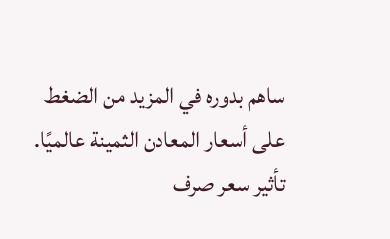ساهم بدوره في المزيد من الضغط على أسعار المعادن الثمينة عالميًا.
تأثير سعر صرف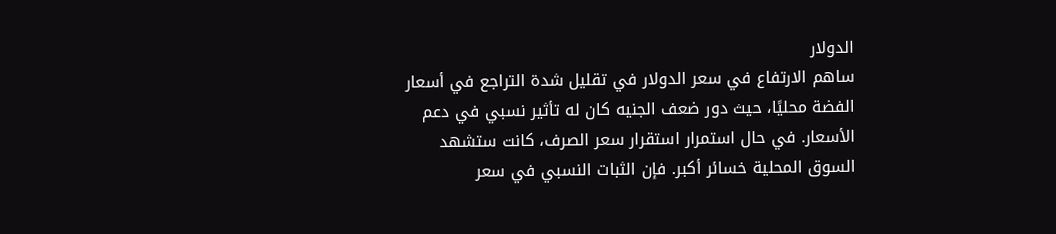الدولار
ساهم الارتفاع في سعر الدولار في تقليل شدة التراجع في أسعار الفضة محليًا، حيث دور ضعف الجنيه كان له تأثير نسبي في دعم الأسعار. في حال استمرار استقرار سعر الصرف، كانت ستشهد السوق المحلية خسائر أكبر. فإن الثبات النسبي في سعر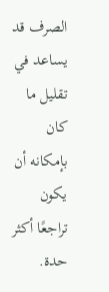الصرف قد يساعد في تقليل ما كان بإمكانه أن يكون تراجعًا أكثر حدة.